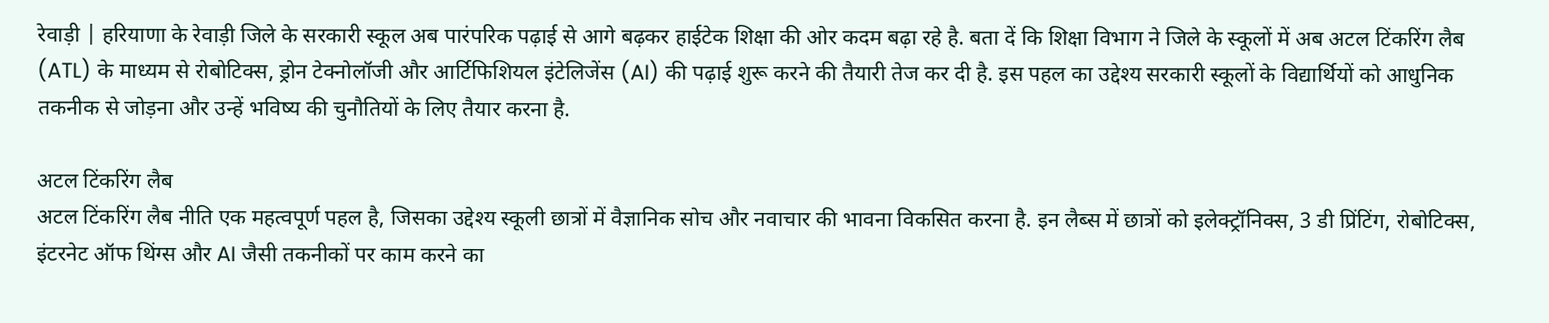रेवाड़ी | हरियाणा के रेवाड़ी जिले के सरकारी स्कूल अब पारंपरिक पढ़ाई से आगे बढ़कर हाईटेक शिक्षा की ओर कदम बढ़ा रहे है. बता दें कि शिक्षा विभाग ने जिले के स्कूलों में अब अटल टिंकरिंग लैब (ATL) के माध्यम से रोबोटिक्स, ड्रोन टेक्नोलॉजी और आर्टिफिशियल इंटेलिजेंस (AI) की पढ़ाई शुरू करने की तैयारी तेज कर दी है. इस पहल का उद्देश्य सरकारी स्कूलों के विद्यार्थियों को आधुनिक तकनीक से जोड़ना और उन्हें भविष्य की चुनौतियों के लिए तैयार करना है.

अटल टिंकरिंग लैब
अटल टिंकरिंग लैब नीति एक महत्वपूर्ण पहल है, जिसका उद्देश्य स्कूली छात्रों में वैज्ञानिक सोच और नवाचार की भावना विकसित करना है. इन लैब्स में छात्रों को इलेक्ट्रॉनिक्स, 3 डी प्रिंटिंग, रोबोटिक्स, इंटरनेट ऑफ थिंग्स और AI जैसी तकनीकों पर काम करने का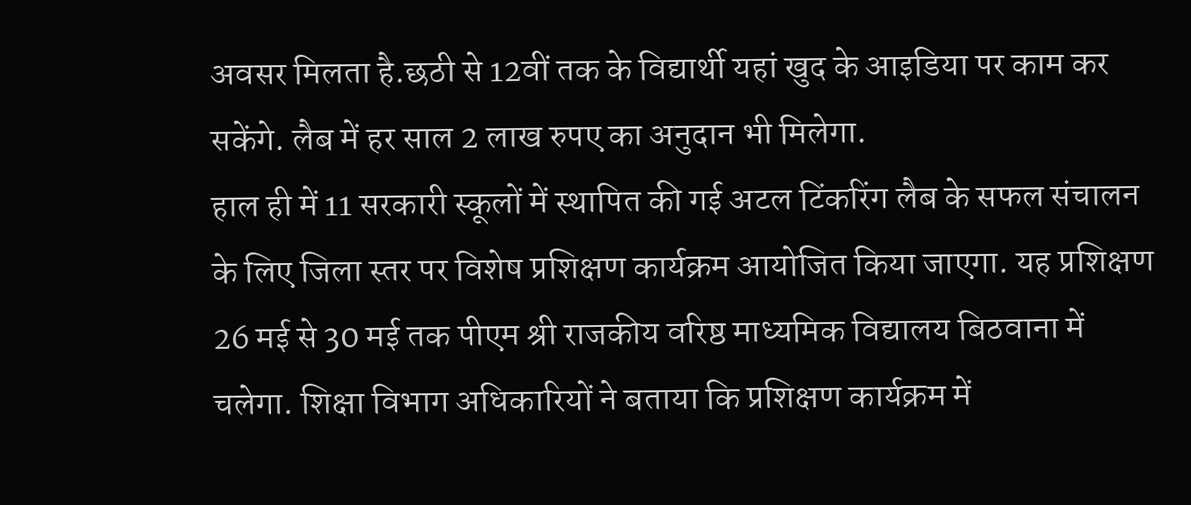अवसर मिलता है.छठी से 12वीं तक के विद्यार्थी यहां खुद के आइडिया पर काम कर सकेंगे. लैब में हर साल 2 लाख रुपए का अनुदान भी मिलेगा.
हाल ही में 11 सरकारी स्कूलों में स्थापित की गई अटल टिंकरिंग लैब के सफल संचालन के लिए जिला स्तर पर विशेष प्रशिक्षण कार्यक्रम आयोजित किया जाएगा. यह प्रशिक्षण 26 मई से 30 मई तक पीएम श्री राजकीय वरिष्ठ माध्यमिक विद्यालय बिठवाना में चलेगा. शिक्षा विभाग अधिकारियों ने बताया कि प्रशिक्षण कार्यक्रम में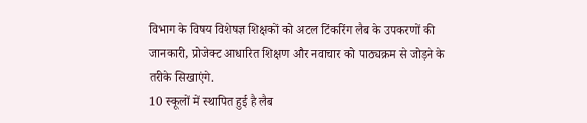विभाग के विषय विशेषज्ञ शिक्षकों को अटल टिंकरिंग लैब के उपकरणों की जानकारी, प्रोजेक्ट आधारित शिक्षण और नवाचार को पाठ्यक्रम से जोड़ने के तरीके सिखाएंगे.
10 स्कूलों में स्थापित हुई है लैब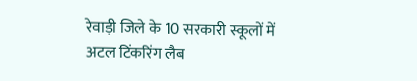रेवाड़ी जिले के 10 सरकारी स्कूलों में अटल टिंकरिंग लैब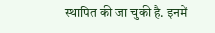स्थापित की जा चुकी है. इनमें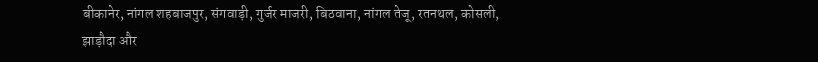बीकानेर, नांगल शहबाजपुर, संगवाड़ी, गुर्जर माजरी, बिठवाना, नांगल तेजू, रतनथल, कोसली, झाड़ौदा और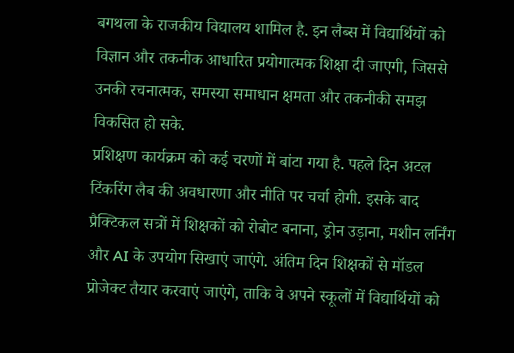बगथला के राजकीय विद्यालय शामिल है. इन लैब्स में विद्यार्थियों को विज्ञान और तकनीक आधारित प्रयोगात्मक शिक्षा दी जाएगी, जिससे उनकी रचनात्मक, समस्या समाधान क्षमता और तकनीकी समझ विकसित हो सके.
प्रशिक्षण कार्यक्रम को कई चरणों में बांटा गया है. पहले दिन अटल टिंकरिंग लैब की अवधारणा और नीति पर चर्चा होगी. इसके बाद प्रैक्टिकल सत्रों में शिक्षकों को रोबोट बनाना, ड्रोन उड़ाना, मशीन लर्निंग और AI के उपयोग सिखाएं जाएंगे. अंतिम दिन शिक्षकों से मॉडल प्रोजेक्ट तैयार करवाएं जाएंगे, ताकि वे अपने स्कूलों में विद्यार्थियों को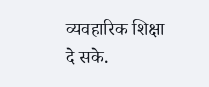व्यवहारिक शिक्षा दे सके.